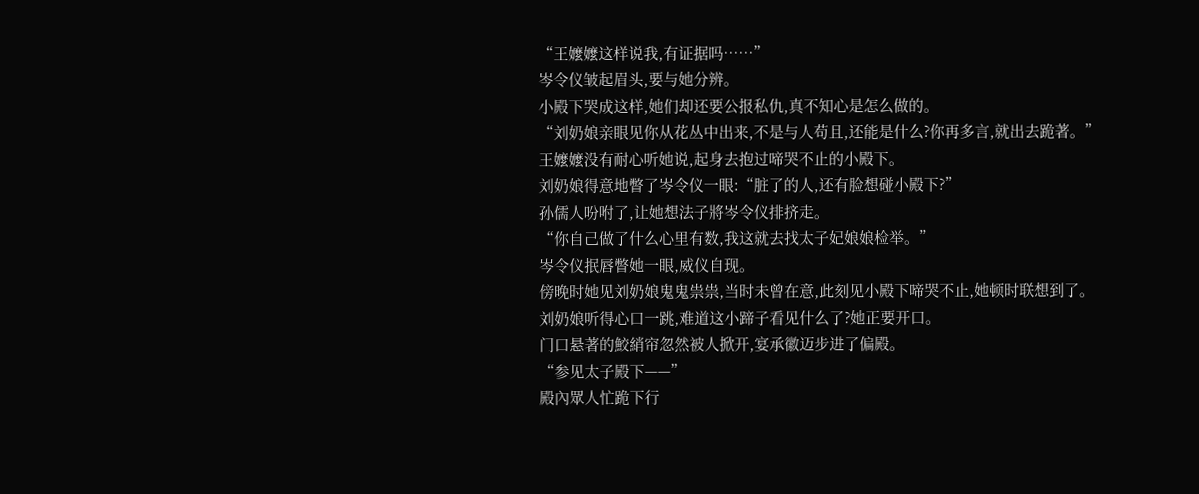“王嬤嬤这样说我,有证据吗……”
岑令仪皱起眉头,要与她分辨。
小殿下哭成这样,她们却还要公报私仇,真不知心是怎么做的。
“刘奶娘亲眼见你从花丛中出来,不是与人苟且,还能是什么?你再多言,就出去跪著。”
王嬤嬤没有耐心听她说,起身去抱过啼哭不止的小殿下。
刘奶娘得意地瞥了岑令仪一眼:“脏了的人,还有脸想碰小殿下?”
孙儒人吩咐了,让她想法子將岑令仪排挤走。
“你自己做了什么心里有数,我这就去找太子妃娘娘检举。”
岑令仪抿唇瞥她一眼,威仪自现。
傍晚时她见刘奶娘鬼鬼祟祟,当时未曾在意,此刻见小殿下啼哭不止,她顿时联想到了。
刘奶娘听得心口一跳,难道这小蹄子看见什么了?她正要开口。
门口悬著的鮫綃帘忽然被人掀开,宴承徽迈步进了偏殿。
“参见太子殿下——”
殿內眾人忙跪下行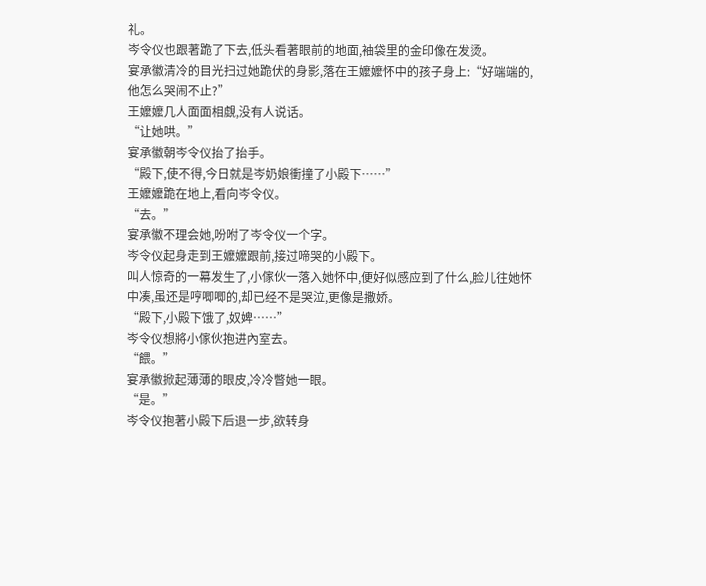礼。
岑令仪也跟著跪了下去,低头看著眼前的地面,袖袋里的金印像在发烫。
宴承徽清冷的目光扫过她跪伏的身影,落在王嬤嬤怀中的孩子身上:“好端端的,他怎么哭闹不止?”
王嬤嬤几人面面相覷,没有人说话。
“让她哄。”
宴承徽朝岑令仪抬了抬手。
“殿下,使不得,今日就是岑奶娘衝撞了小殿下……”
王嬤嬤跪在地上,看向岑令仪。
“去。”
宴承徽不理会她,吩咐了岑令仪一个字。
岑令仪起身走到王嬤嬤跟前,接过啼哭的小殿下。
叫人惊奇的一幕发生了,小傢伙一落入她怀中,便好似感应到了什么,脸儿往她怀中凑,虽还是哼唧唧的,却已经不是哭泣,更像是撒娇。
“殿下,小殿下饿了,奴婢……”
岑令仪想將小傢伙抱进內室去。
“餵。”
宴承徽掀起薄薄的眼皮,冷冷瞥她一眼。
“是。”
岑令仪抱著小殿下后退一步,欲转身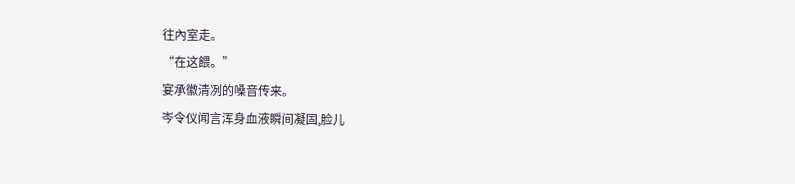往內室走。
“在这餵。”
宴承徽清冽的嗓音传来。
岑令仪闻言浑身血液瞬间凝固,脸儿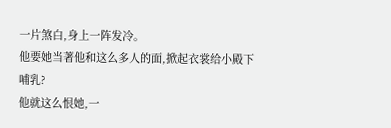一片煞白,身上一阵发冷。
他要她当著他和这么多人的面,掀起衣裳给小殿下哺乳?
他就这么恨她,一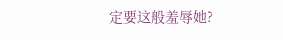定要这般羞辱她?